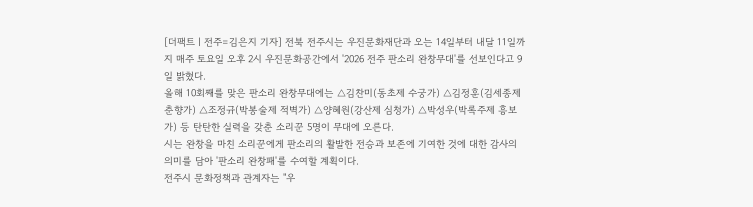[더팩트ㅣ전주=김은지 기자] 전북 전주시는 우진문화재단과 오는 14일부터 내달 11일까지 매주 토요일 오후 2시 우진문화공간에서 '2026 전주 판소리 완창무대'를 선보인다고 9일 밝혔다.
올해 10회째를 맞은 판소리 완창무대에는 △김찬미(동초제 수궁가) △김정훈(김세종제 춘향가) △조정규(박봉술제 적벽가) △양혜원(강산제 심청가) △박성우(박록주제 흥보가) 등 탄탄한 실력을 갖춘 소리꾼 5명이 무대에 오른다.
시는 완창을 마친 소리꾼에게 판소리의 활발한 전승과 보존에 기여한 것에 대한 감사의 의미를 담아 '판소리 완창패'를 수여할 계획이다.
전주시 문화정책과 관계자는 "우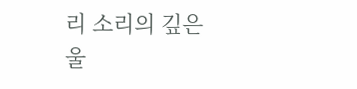리 소리의 깊은 울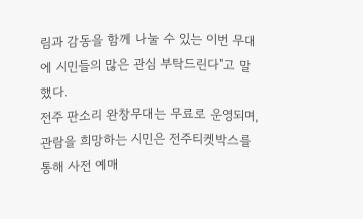림과 감동을 함께 나눌 수 있는 이번 무대에 시민들의 많은 관심 부탁드린다"고 말했다.
전주 판소리 완창무대는 무료로 운영되며, 관람을 희망하는 시민은 전주티켓박스를 통해 사전 예매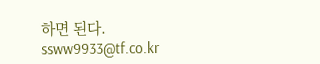하면 된다.
ssww9933@tf.co.kr